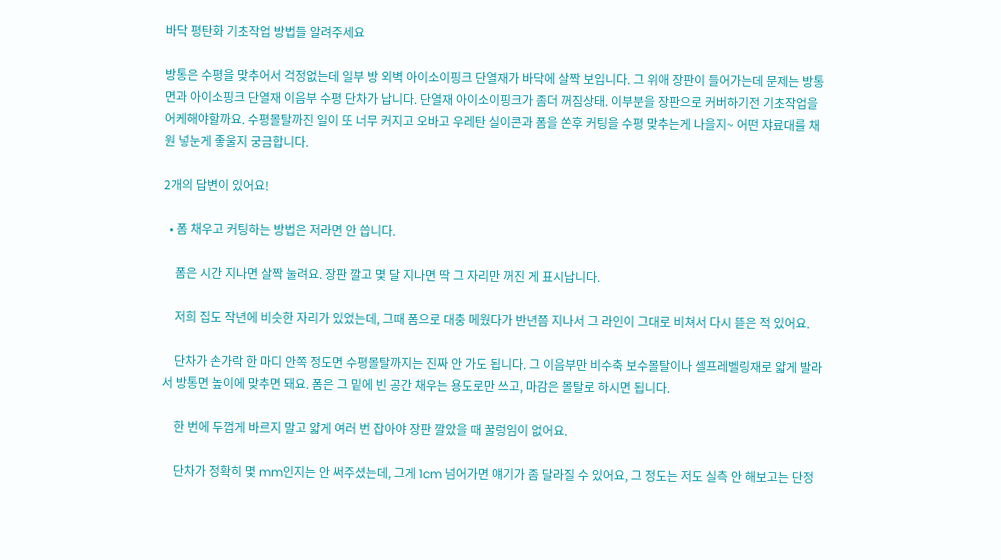바닥 평탄화 기초작업 방법들 알려주세요

방통은 수평을 맞추어서 걱정없는데 일부 방 외벽 아이소이핑크 단열재가 바닥에 살짝 보입니다. 그 위애 장판이 들어가는데 문제는 방통면과 아이소핑크 단열재 이음부 수평 단차가 납니다. 단열재 아이소이핑크가 좀더 꺼짐상태. 이부분을 장판으로 커버하기전 기초작업을 어케해야할까요. 수평몰탈까진 일이 또 너무 커지고 오바고 우레탄 실이콘과 폼을 쏜후 커팅을 수평 맞추는게 나을지~ 어떤 쟈료대를 채원 넣눈게 좋울지 궁금합니다.

2개의 답변이 있어요!

  • 폼 채우고 커팅하는 방법은 저라면 안 씁니다.

    폼은 시간 지나면 살짝 눌려요. 장판 깔고 몇 달 지나면 딱 그 자리만 꺼진 게 표시납니다.

    저희 집도 작년에 비슷한 자리가 있었는데, 그때 폼으로 대충 메웠다가 반년쯤 지나서 그 라인이 그대로 비쳐서 다시 뜯은 적 있어요.

    단차가 손가락 한 마디 안쪽 정도면 수평몰탈까지는 진짜 안 가도 됩니다. 그 이음부만 비수축 보수몰탈이나 셀프레벨링재로 얇게 발라서 방통면 높이에 맞추면 돼요. 폼은 그 밑에 빈 공간 채우는 용도로만 쓰고, 마감은 몰탈로 하시면 됩니다.

    한 번에 두껍게 바르지 말고 얇게 여러 번 잡아야 장판 깔았을 때 꿀렁임이 없어요.

    단차가 정확히 몇 mm인지는 안 써주셨는데, 그게 1cm 넘어가면 얘기가 좀 달라질 수 있어요, 그 정도는 저도 실측 안 해보고는 단정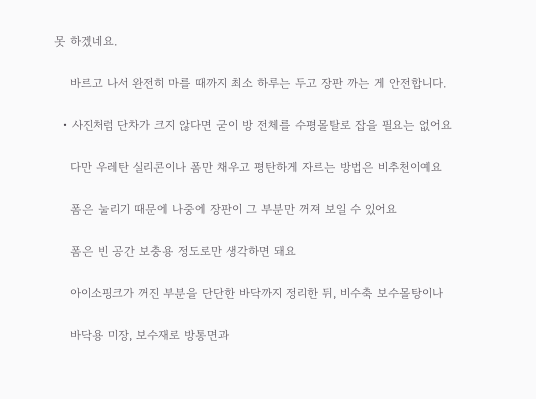못 하겠네요.

    바르고 나서 완전히 마를 때까지 최소 하루는 두고 장판 까는 게 안전합니다.

  • 사진처럼 단차가 크지 않다면 굳이 방 전체를 수평몰탈로 잡을 필요는 없어요

    다만 우레탄 실리콘이나 폼만 채우고 평탄하게 자르는 방법은 비추천이예요

    폼은 눌리기 때문에 나중에 장판이 그 부분만 꺼져 보일 수 있어요

    폼은 빈 공간 보충용 정도로만 생각하면 돼요

    아이소핑크가 꺼진 부분을 단단한 바닥까지 정리한 뒤, 비수축 보수몰탕이나

    바닥용 미장, 보수재로 방통면과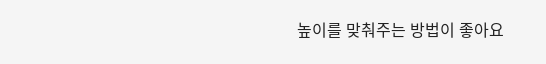높이를 맞춰주는 방법이 좋아요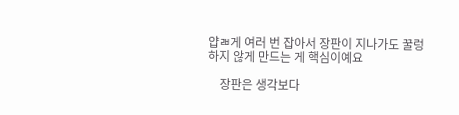얍ㄼ게 여러 번 잡아서 장판이 지나가도 꿀렁하지 않게 만드는 게 핵심이예요

    장판은 생각보다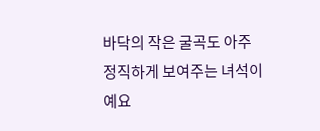바닥의 작은 굴곡도 아주 정직하게 보여주는 녀석이예요